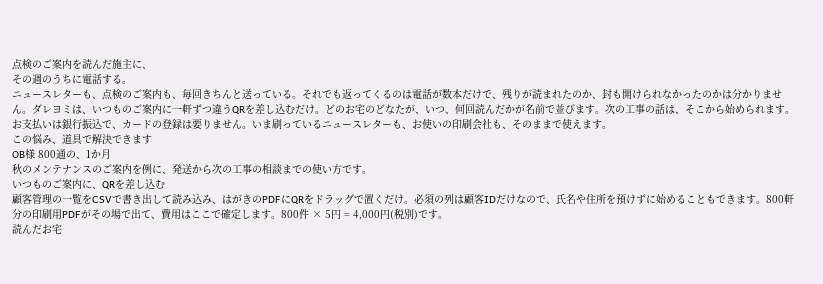点検のご案内を読んだ施主に、
その週のうちに電話する。
ニュースレターも、点検のご案内も、毎回きちんと送っている。それでも返ってくるのは電話が数本だけで、残りが読まれたのか、封も開けられなかったのかは分かりません。ダレヨミは、いつものご案内に一軒ずつ違うQRを差し込むだけ。どのお宅のどなたが、いつ、何回読んだかが名前で並びます。次の工事の話は、そこから始められます。
お支払いは銀行振込で、カードの登録は要りません。いま刷っているニュースレターも、お使いの印刷会社も、そのままで使えます。
この悩み、道具で解決できます
OB様 800通の、1か月
秋のメンテナンスのご案内を例に、発送から次の工事の相談までの使い方です。
いつものご案内に、QRを差し込む
顧客管理の一覧をCSVで書き出して読み込み、はがきのPDFにQRをドラッグで置くだけ。必須の列は顧客IDだけなので、氏名や住所を預けずに始めることもできます。800軒分の印刷用PDFがその場で出て、費用はここで確定します。800件 × 5円 = 4,000円(税別)です。
読んだお宅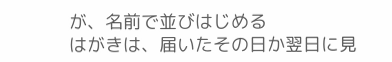が、名前で並びはじめる
はがきは、届いたその日か翌日に見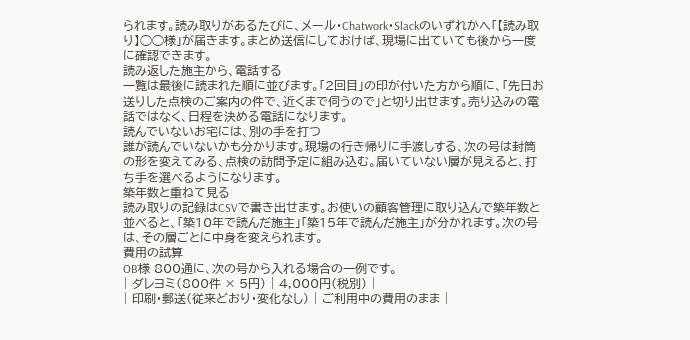られます。読み取りがあるたびに、メール・Chatwork・Slackのいずれかへ「【読み取り】◯◯様」が届きます。まとめ送信にしておけば、現場に出ていても後から一度に確認できます。
読み返した施主から、電話する
一覧は最後に読まれた順に並びます。「2回目」の印が付いた方から順に、「先日お送りした点検のご案内の件で、近くまで伺うので」と切り出せます。売り込みの電話ではなく、日程を決める電話になります。
読んでいないお宅には、別の手を打つ
誰が読んでいないかも分かります。現場の行き帰りに手渡しする、次の号は封筒の形を変えてみる、点検の訪問予定に組み込む。届いていない層が見えると、打ち手を選べるようになります。
築年数と重ねて見る
読み取りの記録はCSVで書き出せます。お使いの顧客管理に取り込んで築年数と並べると、「築10年で読んだ施主」「築15年で読んだ施主」が分かれます。次の号は、その層ごとに中身を変えられます。
費用の試算
OB様 800通に、次の号から入れる場合の一例です。
| ダレヨミ(800件 × 5円) | 4,000円(税別) |
| 印刷・郵送(従来どおり・変化なし) | ご利用中の費用のまま |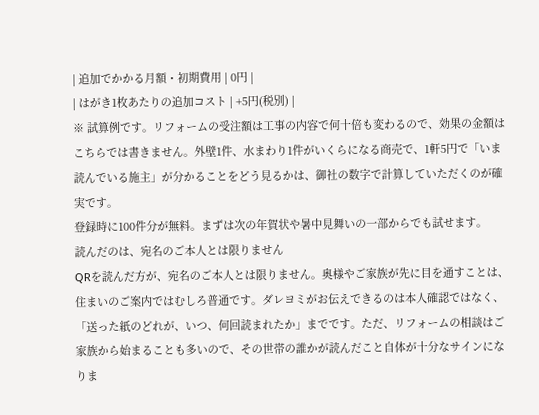| 追加でかかる月額・初期費用 | 0円 |
| はがき1枚あたりの追加コスト | +5円(税別) |
※ 試算例です。リフォームの受注額は工事の内容で何十倍も変わるので、効果の金額はこちらでは書きません。外壁1件、水まわり1件がいくらになる商売で、1軒5円で「いま読んでいる施主」が分かることをどう見るかは、御社の数字で計算していただくのが確実です。
登録時に100件分が無料。まずは次の年賀状や暑中見舞いの一部からでも試せます。
読んだのは、宛名のご本人とは限りません
QRを読んだ方が、宛名のご本人とは限りません。奥様やご家族が先に目を通すことは、住まいのご案内ではむしろ普通です。ダレヨミがお伝えできるのは本人確認ではなく、「送った紙のどれが、いつ、何回読まれたか」までです。ただ、リフォームの相談はご家族から始まることも多いので、その世帯の誰かが読んだこと自体が十分なサインになりま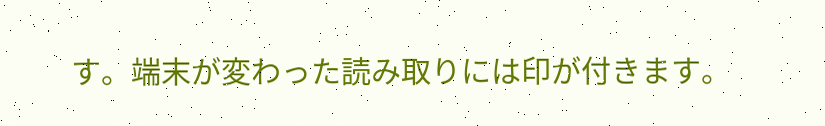す。端末が変わった読み取りには印が付きます。